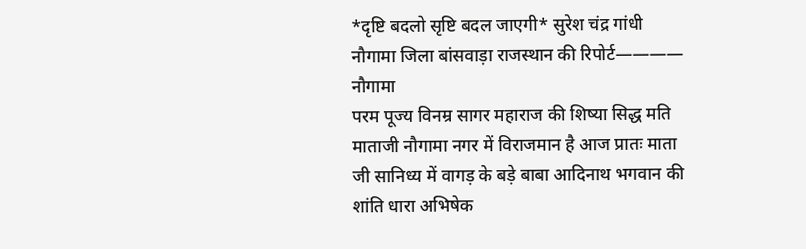*दृष्टि बदलो सृष्टि बदल जाएगी* सुरेश चंद्र गांधी नौगामा जिला बांसवाड़ा राजस्थान की रिपोर्ट————
नौगामा
परम पूज्य विनम्र सागर महाराज की शिष्या सिद्ध मति माताजी नौगामा नगर में विराजमान है आज प्रातः माता जी सानिध्य में वागड़ के बड़े बाबा आदिनाथ भगवान की शांति धारा अभिषेक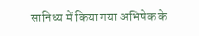सानिध्य में किया गया अभिषेक के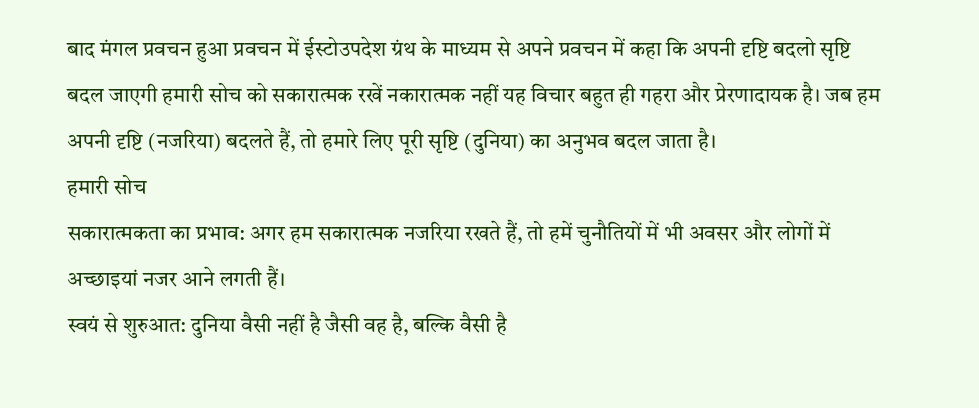बाद मंगल प्रवचन हुआ प्रवचन में ईस्टोउपदेश ग्रंथ के माध्यम से अपने प्रवचन में कहा कि अपनी दृष्टि बदलो सृष्टि बदल जाएगी हमारी सोच को सकारात्मक रखें नकारात्मक नहीं यह विचार बहुत ही गहरा और प्रेरणादायक है। जब हम अपनी दृष्टि (नजरिया) बदलते हैं, तो हमारे लिए पूरी सृष्टि (दुनिया) का अनुभव बदल जाता है।
हमारी सोच
सकारात्मकता का प्रभाव: अगर हम सकारात्मक नजरिया रखते हैं, तो हमें चुनौतियों में भी अवसर और लोगों में अच्छाइयां नजर आने लगती हैं।
स्वयं से शुरुआत: दुनिया वैसी नहीं है जैसी वह है, बल्कि वैसी है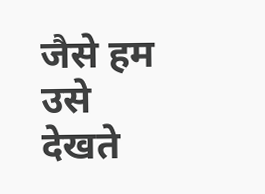जैसे हम उसे देखते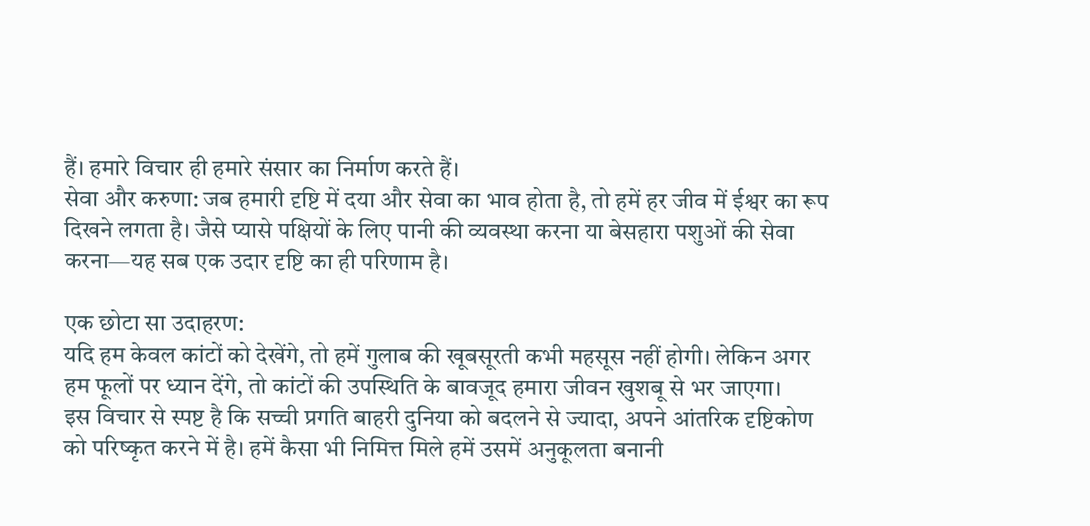हैं। हमारे विचार ही हमारे संसार का निर्माण करते हैं।
सेवा और करुणा: जब हमारी दृष्टि में दया और सेवा का भाव होता है, तो हमें हर जीव में ईश्वर का रूप दिखने लगता है। जैसे प्यासे पक्षियों के लिए पानी की व्यवस्था करना या बेसहारा पशुओं की सेवा करना—यह सब एक उदार दृष्टि का ही परिणाम है।

एक छोटा सा उदाहरण:
यदि हम केवल कांटों को देखेंगे, तो हमें गुलाब की खूबसूरती कभी महसूस नहीं होगी। लेकिन अगर हम फूलों पर ध्यान देंगे, तो कांटों की उपस्थिति के बावजूद हमारा जीवन खुशबू से भर जाएगा।
इस विचार से स्पष्ट है कि सच्ची प्रगति बाहरी दुनिया को बदलने से ज्यादा, अपने आंतरिक दृष्टिकोण को परिष्कृत करने में है। हमें कैसा भी निमित्त मिले हमें उसमें अनुकूलता बनानी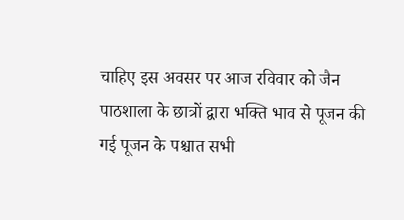चाहिए इस अवसर पर आज रविवार को जैन पाठशाला के छात्रों द्वारा भक्ति भाव से पूजन की गई पूजन के पश्चात सभी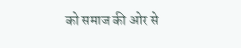को समाज की ओर से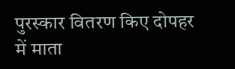पुरस्कार वितरण किए दोपहर में माता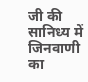जी की सानिध्य में जिनवाणी का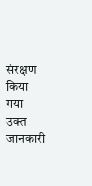संरक्षण किया गया उक्त जानकारी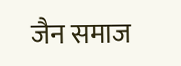जैन समाज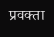प्रवक्ता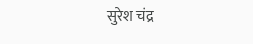सुरेश चंद्र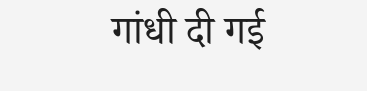गांधी दी गई